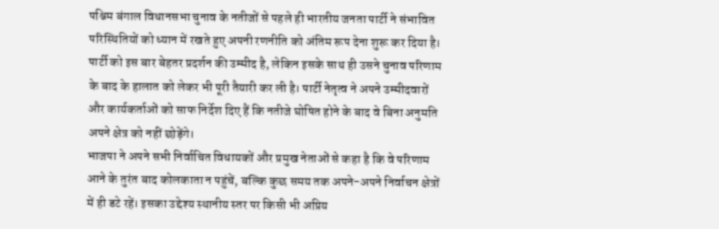पश्चिम बंगाल विधानसभा चुनाव के नतीजों से पहले ही भारतीय जनता पार्टी ने संभावित परिस्थितियों को ध्यान में रखते हुए अपनी रणनीति को अंतिम रूप देना शुरू कर दिया है। पार्टी को इस बार बेहतर प्रदर्शन की उम्मीद है, लेकिन इसके साथ ही उसने चुनाव परिणाम के बाद के हालात को लेकर भी पूरी तैयारी कर ली है। पार्टी नेतृत्व ने अपने उम्मीदवारों और कार्यकर्ताओं को साफ निर्देश दिए हैं कि नतीजे घोषित होने के बाद वे बिना अनुमति अपने क्षेत्र को नहीं छोड़ेंगे।
भाजपा ने अपने सभी निर्वाचित विधायकों और प्रमुख नेताओं से कहा है कि वे परिणाम आने के तुरंत बाद कोलकाता न पहुंचें, बल्कि कुछ समय तक अपने-अपने निर्वाचन क्षेत्रों में ही डटे रहें। इसका उद्देश्य स्थानीय स्तर पर किसी भी अप्रिय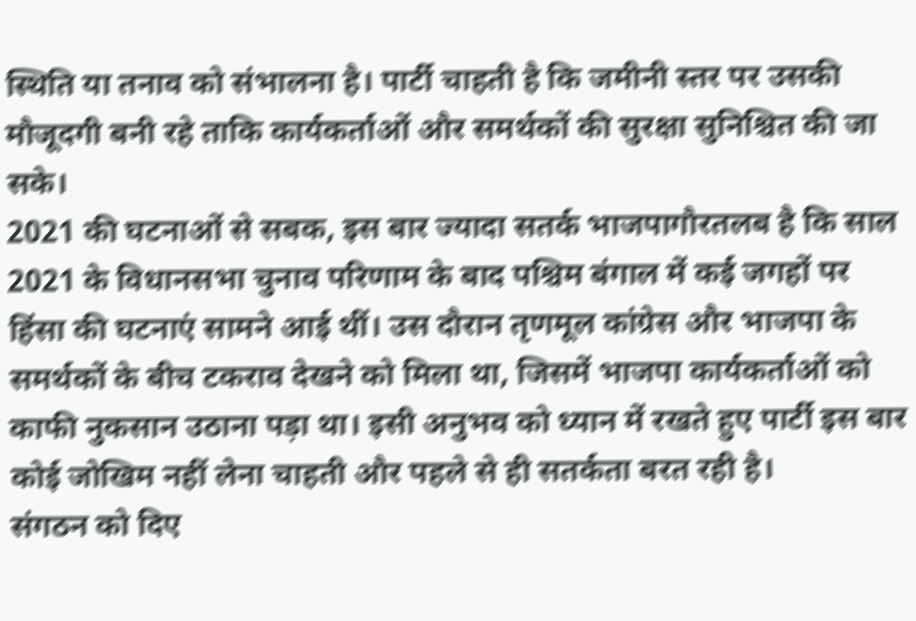स्थिति या तनाव को संभालना है। पार्टी चाहती है कि जमीनी स्तर पर उसकी मौजूदगी बनी रहे ताकि कार्यकर्ताओं और समर्थकों की सुरक्षा सुनिश्चित की जा सके।
2021 की घटनाओं से सबक, इस बार ज्यादा सतर्क भाजपागौरतलब है कि साल 2021 के विधानसभा चुनाव परिणाम के बाद पश्चिम बंगाल में कई जगहों पर हिंसा की घटनाएं सामने आई थीं। उस दौरान तृणमूल कांग्रेस और भाजपा के समर्थकों के बीच टकराव देखने को मिला था, जिसमें भाजपा कार्यकर्ताओं को काफी नुकसान उठाना पड़ा था। इसी अनुभव को ध्यान में रखते हुए पार्टी इस बार कोई जोखिम नहीं लेना चाहती और पहले से ही सतर्कता बरत रही है।
संगठन को दिए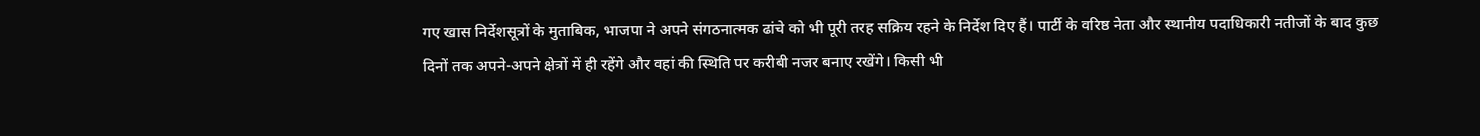गए खास निर्देशसूत्रों के मुताबिक, भाजपा ने अपने संगठनात्मक ढांचे को भी पूरी तरह सक्रिय रहने के निर्देश दिए हैं। पार्टी के वरिष्ठ नेता और स्थानीय पदाधिकारी नतीजों के बाद कुछ दिनों तक अपने-अपने क्षेत्रों में ही रहेंगे और वहां की स्थिति पर करीबी नजर बनाए रखेंगे। किसी भी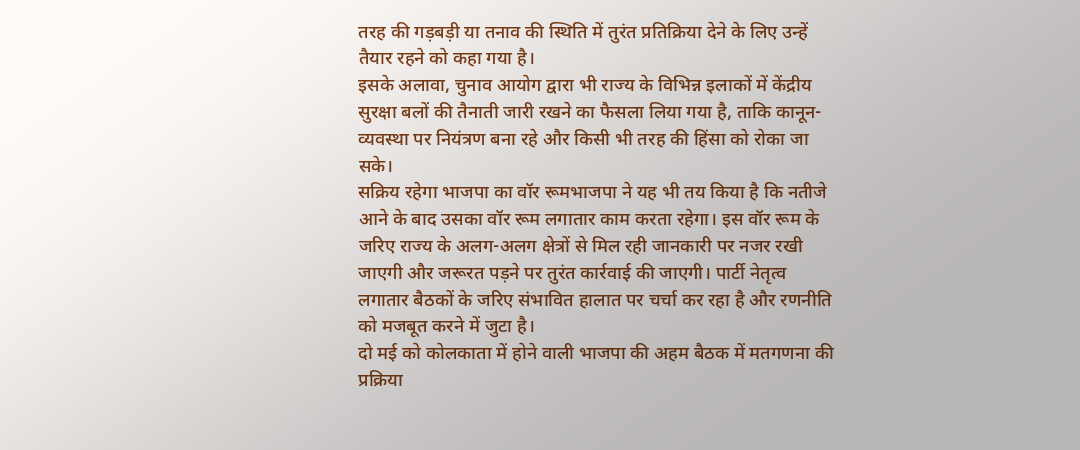तरह की गड़बड़ी या तनाव की स्थिति में तुरंत प्रतिक्रिया देने के लिए उन्हें तैयार रहने को कहा गया है।
इसके अलावा, चुनाव आयोग द्वारा भी राज्य के विभिन्न इलाकों में केंद्रीय सुरक्षा बलों की तैनाती जारी रखने का फैसला लिया गया है, ताकि कानून-व्यवस्था पर नियंत्रण बना रहे और किसी भी तरह की हिंसा को रोका जा सके।
सक्रिय रहेगा भाजपा का वॉर रूमभाजपा ने यह भी तय किया है कि नतीजे आने के बाद उसका वॉर रूम लगातार काम करता रहेगा। इस वॉर रूम के जरिए राज्य के अलग-अलग क्षेत्रों से मिल रही जानकारी पर नजर रखी जाएगी और जरूरत पड़ने पर तुरंत कार्रवाई की जाएगी। पार्टी नेतृत्व लगातार बैठकों के जरिए संभावित हालात पर चर्चा कर रहा है और रणनीति को मजबूत करने में जुटा है।
दो मई को कोलकाता में होने वाली भाजपा की अहम बैठक में मतगणना की प्रक्रिया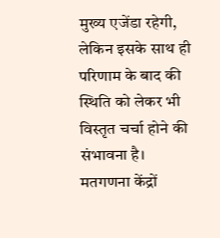मुख्य एजेंडा रहेगी, लेकिन इसके साथ ही परिणाम के बाद की स्थिति को लेकर भी विस्तृत चर्चा होने की संभावना है।
मतगणना केंद्रों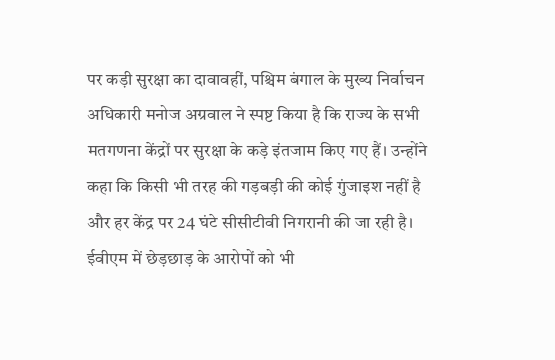पर कड़ी सुरक्षा का दावावहीं, पश्चिम बंगाल के मुख्य निर्वाचन अधिकारी मनोज अग्रवाल ने स्पष्ट किया है कि राज्य के सभी मतगणना केंद्रों पर सुरक्षा के कड़े इंतजाम किए गए हैं। उन्होंने कहा कि किसी भी तरह की गड़बड़ी की कोई गुंजाइश नहीं है और हर केंद्र पर 24 घंटे सीसीटीवी निगरानी की जा रही है। ईवीएम में छेड़छाड़ के आरोपों को भी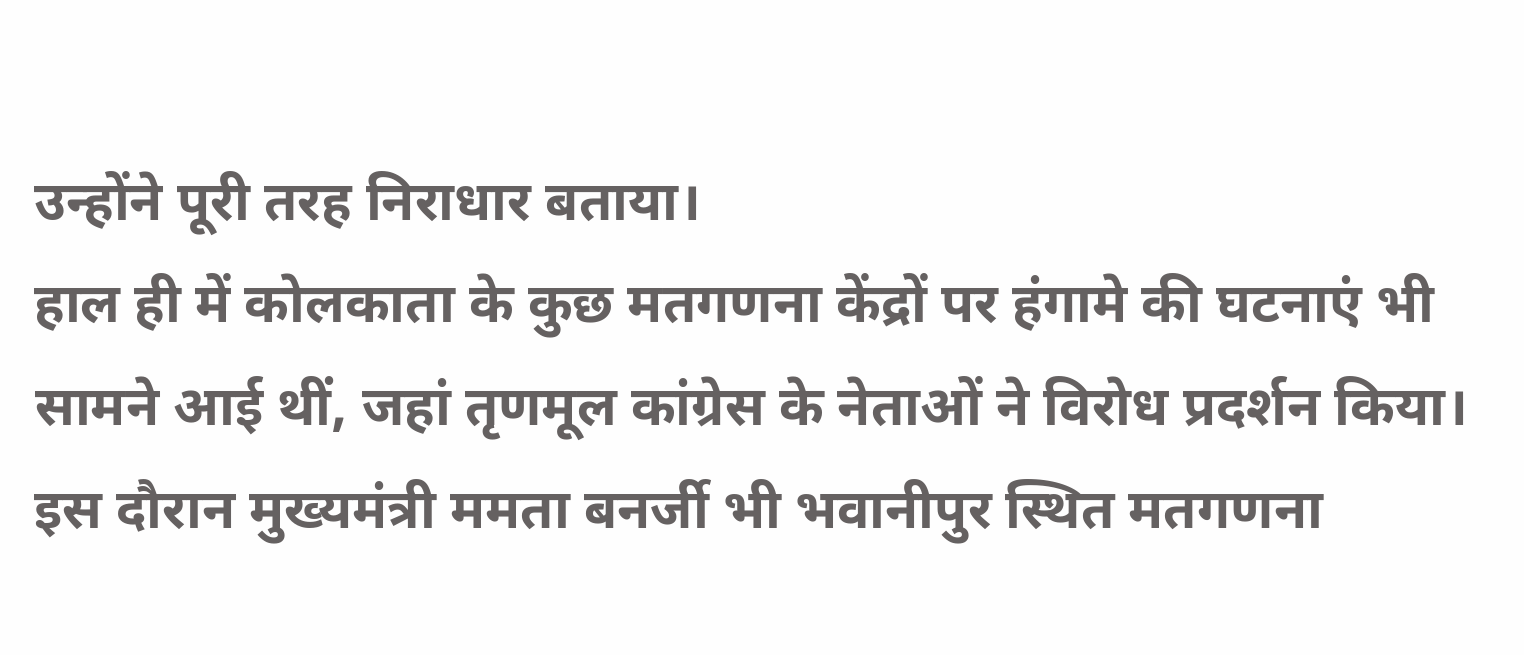उन्होंने पूरी तरह निराधार बताया।
हाल ही में कोलकाता के कुछ मतगणना केंद्रों पर हंगामे की घटनाएं भी सामने आई थीं, जहां तृणमूल कांग्रेस के नेताओं ने विरोध प्रदर्शन किया। इस दौरान मुख्यमंत्री ममता बनर्जी भी भवानीपुर स्थित मतगणना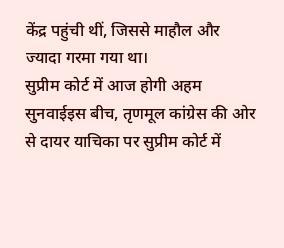केंद्र पहुंची थीं, जिससे माहौल और ज्यादा गरमा गया था।
सुप्रीम कोर्ट में आज होगी अहम सुनवाईइस बीच, तृणमूल कांग्रेस की ओर से दायर याचिका पर सुप्रीम कोर्ट में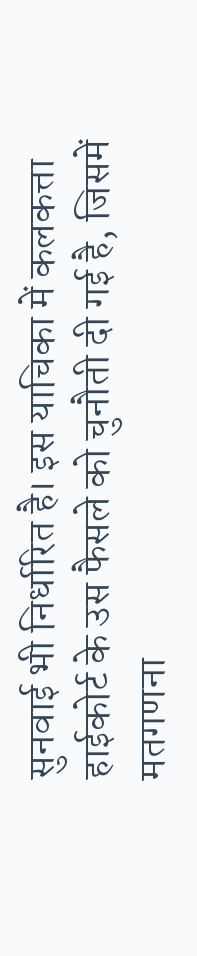सुनवाई भी निर्धारित है। इस याचिका में कलकत्ता हाईकोर्ट के उस फैसले को चुनौती दी गई है, जिसमें मतगणना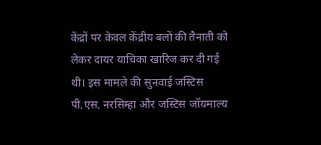केंद्रों पर केवल केंद्रीय बलों की तैनाती को लेकर दायर याचिका खारिज कर दी गई थी। इस मामले की सुनवाई जस्टिस पी.एस. नरसिम्हा और जस्टिस जॉयमाल्य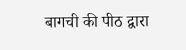बागची की पीठ द्वारा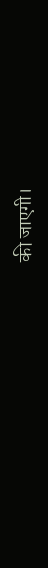की जाएगी।